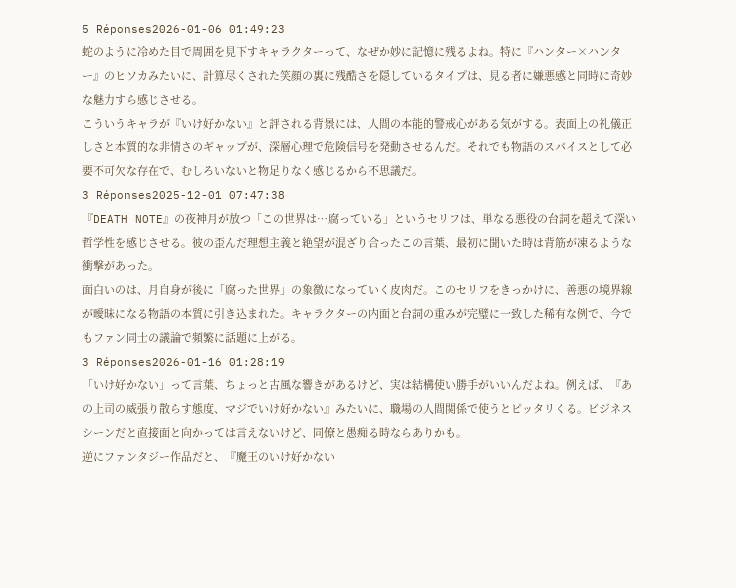5 Réponses2026-01-06 01:49:23
蛇のように冷めた目で周囲を見下すキャラクターって、なぜか妙に記憶に残るよね。特に『ハンター×ハンター』のヒソカみたいに、計算尽くされた笑顔の裏に残酷さを隠しているタイプは、見る者に嫌悪感と同時に奇妙な魅力すら感じさせる。
こういうキャラが『いけ好かない』と評される背景には、人間の本能的警戒心がある気がする。表面上の礼儀正しさと本質的な非情さのギャップが、深層心理で危険信号を発動させるんだ。それでも物語のスパイスとして必要不可欠な存在で、むしろいないと物足りなく感じるから不思議だ。
3 Réponses2025-12-01 07:47:38
『DEATH NOTE』の夜神月が放つ「この世界は…腐っている」というセリフは、単なる悪役の台詞を超えて深い哲学性を感じさせる。彼の歪んだ理想主義と絶望が混ざり合ったこの言葉、最初に聞いた時は背筋が凍るような衝撃があった。
面白いのは、月自身が後に「腐った世界」の象徴になっていく皮肉だ。このセリフをきっかけに、善悪の境界線が曖昧になる物語の本質に引き込まれた。キャラクターの内面と台詞の重みが完璧に一致した稀有な例で、今でもファン同士の議論で頻繁に話題に上がる。
3 Réponses2026-01-16 01:28:19
「いけ好かない」って言葉、ちょっと古風な響きがあるけど、実は結構使い勝手がいいんだよね。例えば、『あの上司の威張り散らす態度、マジでいけ好かない』みたいに、職場の人間関係で使うとピッタリくる。ビジネスシーンだと直接面と向かっては言えないけど、同僚と愚痴る時ならありかも。
逆にファンタジー作品だと、『魔王のいけ好かない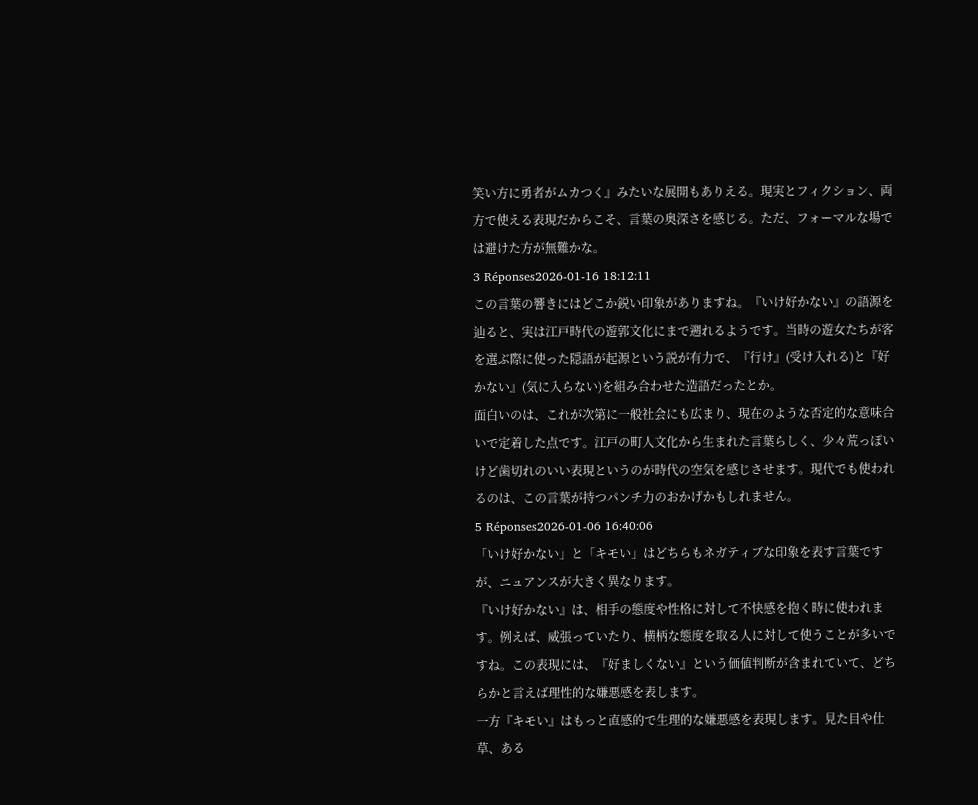笑い方に勇者がムカつく』みたいな展開もありえる。現実とフィクション、両方で使える表現だからこそ、言葉の奥深さを感じる。ただ、フォーマルな場では避けた方が無難かな。
3 Réponses2026-01-16 18:12:11
この言葉の響きにはどこか鋭い印象がありますね。『いけ好かない』の語源を辿ると、実は江戸時代の遊郭文化にまで遡れるようです。当時の遊女たちが客を選ぶ際に使った隠語が起源という説が有力で、『行け』(受け入れる)と『好かない』(気に入らない)を組み合わせた造語だったとか。
面白いのは、これが次第に一般社会にも広まり、現在のような否定的な意味合いで定着した点です。江戸の町人文化から生まれた言葉らしく、少々荒っぽいけど歯切れのいい表現というのが時代の空気を感じさせます。現代でも使われるのは、この言葉が持つパンチ力のおかげかもしれません。
5 Réponses2026-01-06 16:40:06
「いけ好かない」と「キモい」はどちらもネガティブな印象を表す言葉ですが、ニュアンスが大きく異なります。
『いけ好かない』は、相手の態度や性格に対して不快感を抱く時に使われます。例えば、威張っていたり、横柄な態度を取る人に対して使うことが多いですね。この表現には、『好ましくない』という価値判断が含まれていて、どちらかと言えば理性的な嫌悪感を表します。
一方『キモい』はもっと直感的で生理的な嫌悪感を表現します。見た目や仕草、ある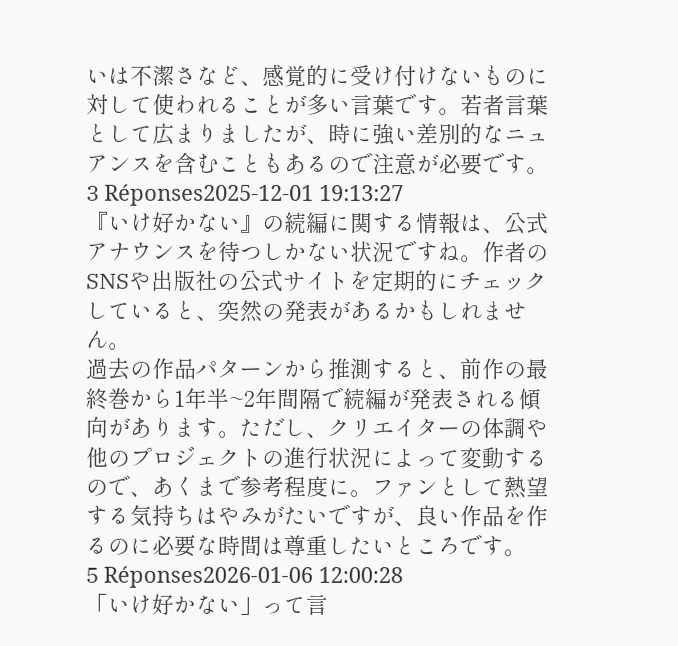いは不潔さなど、感覚的に受け付けないものに対して使われることが多い言葉です。若者言葉として広まりましたが、時に強い差別的なニュアンスを含むこともあるので注意が必要です。
3 Réponses2025-12-01 19:13:27
『いけ好かない』の続編に関する情報は、公式アナウンスを待つしかない状況ですね。作者のSNSや出版社の公式サイトを定期的にチェックしていると、突然の発表があるかもしれません。
過去の作品パターンから推測すると、前作の最終巻から1年半~2年間隔で続編が発表される傾向があります。ただし、クリエイターの体調や他のプロジェクトの進行状況によって変動するので、あくまで参考程度に。ファンとして熱望する気持ちはやみがたいですが、良い作品を作るのに必要な時間は尊重したいところです。
5 Réponses2026-01-06 12:00:28
「いけ好かない」って言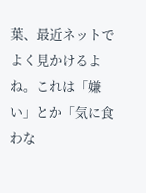葉、最近ネットでよく見かけるよね。これは「嫌い」とか「気に食わな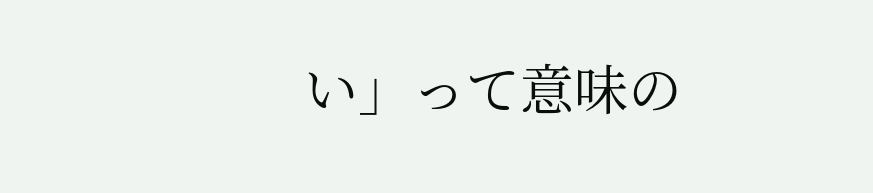い」って意味の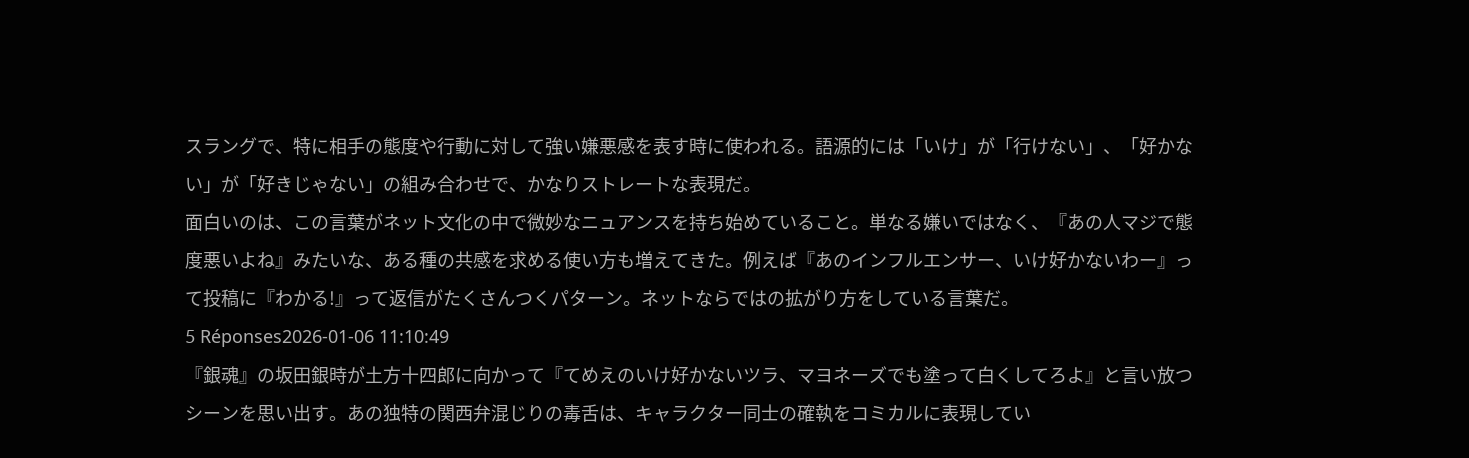スラングで、特に相手の態度や行動に対して強い嫌悪感を表す時に使われる。語源的には「いけ」が「行けない」、「好かない」が「好きじゃない」の組み合わせで、かなりストレートな表現だ。
面白いのは、この言葉がネット文化の中で微妙なニュアンスを持ち始めていること。単なる嫌いではなく、『あの人マジで態度悪いよね』みたいな、ある種の共感を求める使い方も増えてきた。例えば『あのインフルエンサー、いけ好かないわー』って投稿に『わかる!』って返信がたくさんつくパターン。ネットならではの拡がり方をしている言葉だ。
5 Réponses2026-01-06 11:10:49
『銀魂』の坂田銀時が土方十四郎に向かって『てめえのいけ好かないツラ、マヨネーズでも塗って白くしてろよ』と言い放つシーンを思い出す。あの独特の関西弁混じりの毒舌は、キャラクター同士の確執をコミカルに表現してい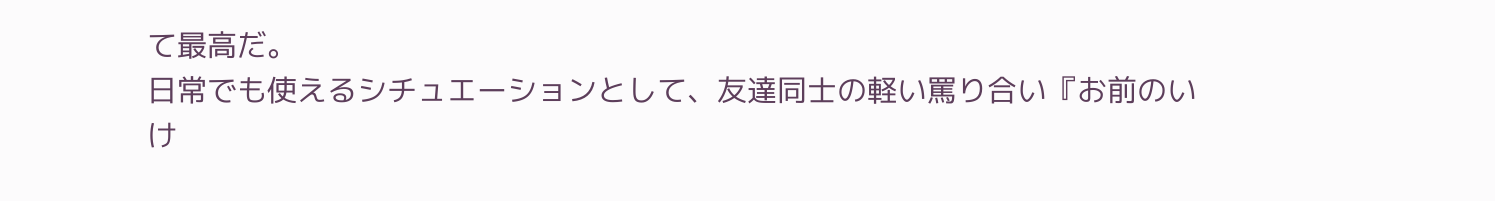て最高だ。
日常でも使えるシチュエーションとして、友達同士の軽い罵り合い『お前のいけ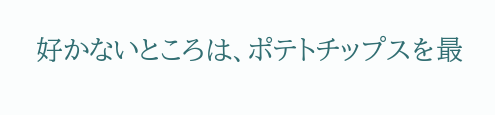好かないところは、ポテトチップスを最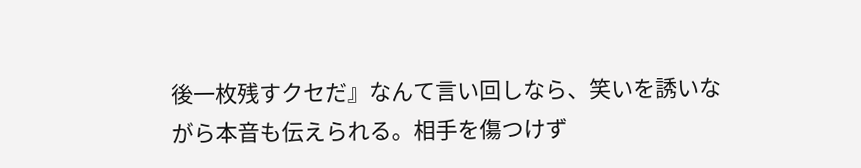後一枚残すクセだ』なんて言い回しなら、笑いを誘いながら本音も伝えられる。相手を傷つけず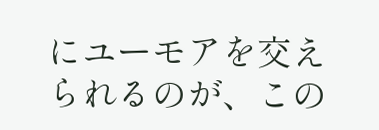にユーモアを交えられるのが、この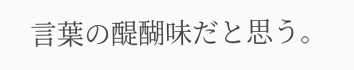言葉の醍醐味だと思う。